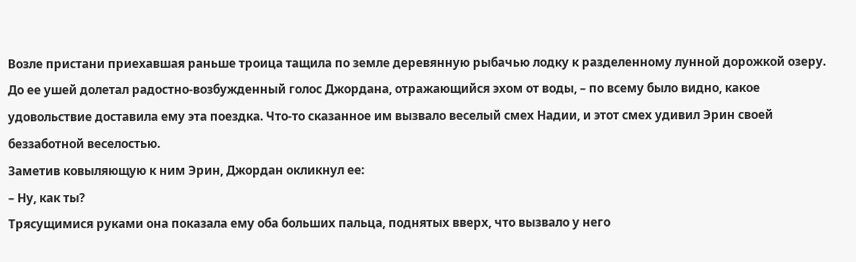Возле пристани приехавшая раньше троица тащила по земле деревянную рыбачью лодку к разделенному лунной дорожкой озеру. До ее ушей долетал радостно-возбужденный голос Джордана, отражающийся эхом от воды, – по всему было видно, какое удовольствие доставила ему эта поездка. Что-то сказанное им вызвало веселый смех Надии, и этот смех удивил Эрин своей беззаботной веселостью.
Заметив ковыляющую к ним Эрин, Джордан окликнул ее:
– Ну, как ты?
Трясущимися руками она показала ему оба больших пальца, поднятых вверх, что вызвало у него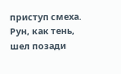приступ смеха.
Рун, как тень, шел позади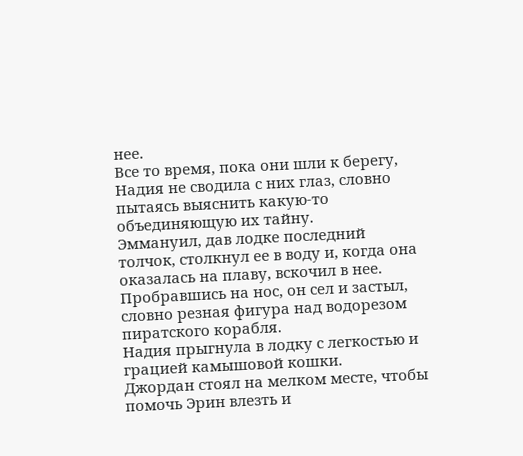нее.
Все то время, пока они шли к берегу, Надия не сводила с них глаз, словно пытаясь выяснить какую-то объединяющую их тайну.
Эммануил, дав лодке последний толчок, столкнул ее в воду и, когда она оказалась на плаву, вскочил в нее. Пробравшись на нос, он сел и застыл, словно резная фигура над водорезом пиратского корабля.
Надия прыгнула в лодку с легкостью и грацией камышовой кошки.
Джордан стоял на мелком месте, чтобы помочь Эрин влезть и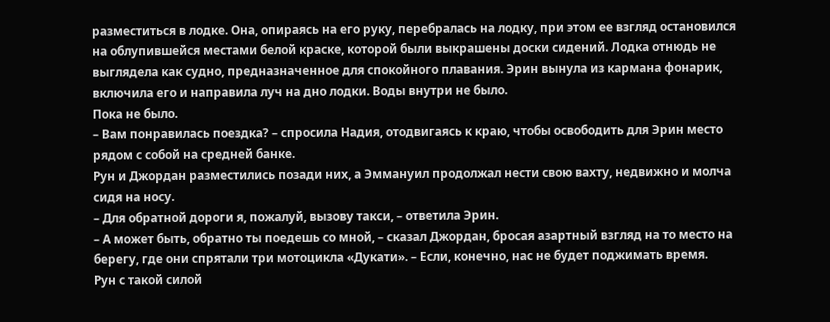разместиться в лодке. Она, опираясь на его руку, перебралась на лодку, при этом ее взгляд остановился на облупившейся местами белой краске, которой были выкрашены доски сидений. Лодка отнюдь не выглядела как судно, предназначенное для спокойного плавания. Эрин вынула из кармана фонарик, включила его и направила луч на дно лодки. Воды внутри не было.
Пока не было.
– Вам понравилась поездка? – спросила Надия, отодвигаясь к краю, чтобы освободить для Эрин место рядом с собой на средней банке.
Рун и Джордан разместились позади них, а Эммануил продолжал нести свою вахту, недвижно и молча сидя на носу.
– Для обратной дороги я, пожалуй, вызову такси, – ответила Эрин.
– А может быть, обратно ты поедешь со мной, – сказал Джордан, бросая азартный взгляд на то место на берегу, где они спрятали три мотоцикла «Дукати». – Если, конечно, нас не будет поджимать время.
Рун с такой силой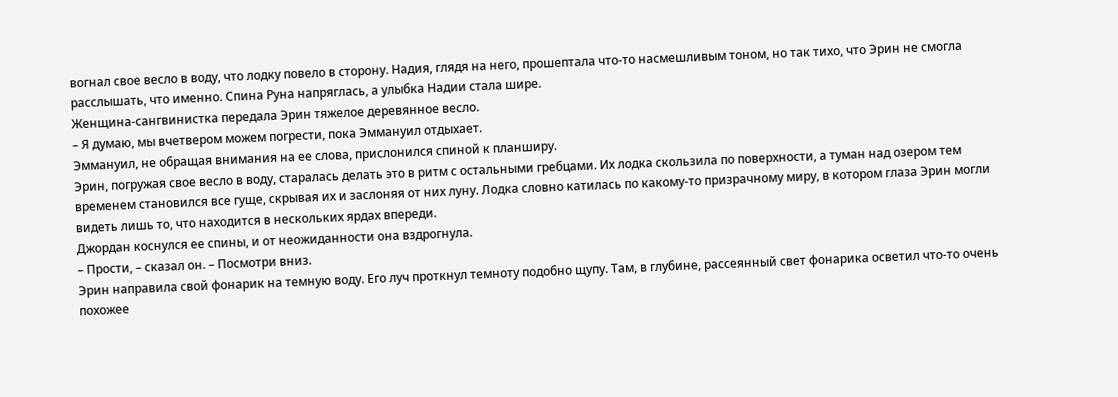вогнал свое весло в воду, что лодку повело в сторону. Надия, глядя на него, прошептала что-то насмешливым тоном, но так тихо, что Эрин не смогла расслышать, что именно. Спина Руна напряглась, а улыбка Надии стала шире.
Женщина-сангвинистка передала Эрин тяжелое деревянное весло.
– Я думаю, мы вчетвером можем погрести, пока Эммануил отдыхает.
Эммануил, не обращая внимания на ее слова, прислонился спиной к планширу.
Эрин, погружая свое весло в воду, старалась делать это в ритм с остальными гребцами. Их лодка скользила по поверхности, а туман над озером тем временем становился все гуще, скрывая их и заслоняя от них луну. Лодка словно катилась по какому-то призрачному миру, в котором глаза Эрин могли видеть лишь то, что находится в нескольких ярдах впереди.
Джордан коснулся ее спины, и от неожиданности она вздрогнула.
– Прости, – сказал он. – Посмотри вниз.
Эрин направила свой фонарик на темную воду. Его луч проткнул темноту подобно щупу. Там, в глубине, рассеянный свет фонарика осветил что-то очень похожее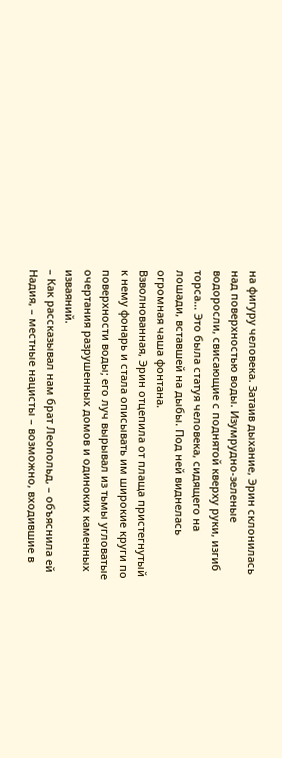на фигуру человека. Затаив дыхание, Эрин склонилась над поверхностью воды. Изумрудно-зеленые водоросли, свисающие с поднятой кверху руки, изгиб торса… Это была статуя человека, сидящего на лошади, вставшей на дыбы. Под ней виднелась огромная чаша фонтана.
Взволнованная, Эрин отцепила от плаща пристегнутый к нему фонарь и стала описывать им широкие круги по поверхности воды; его луч вырывал из тьмы угловатые очертания разрушенных домов и одиноких каменных изваяний.
– Как рассказывал нам брат Леопольд, – объяснила ей Надия, – местные нацисты – возможно, входившие в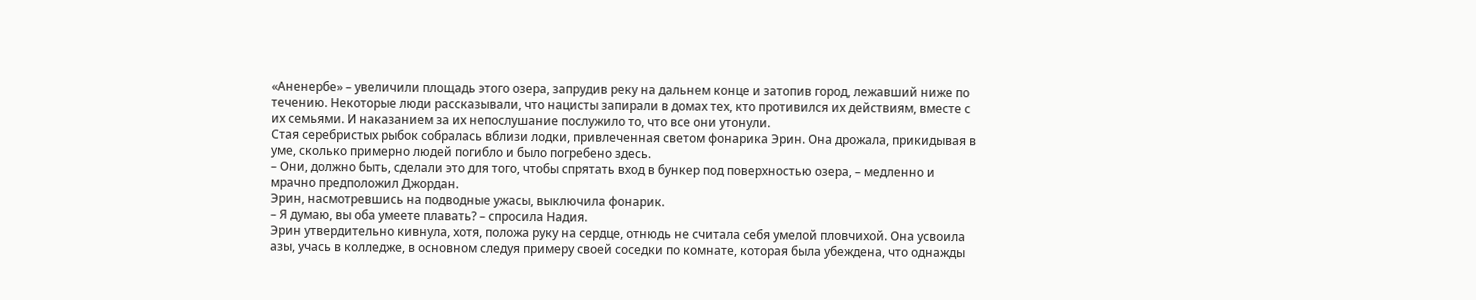«Аненербе» – увеличили площадь этого озера, запрудив реку на дальнем конце и затопив город, лежавший ниже по течению. Некоторые люди рассказывали, что нацисты запирали в домах тех, кто противился их действиям, вместе с их семьями. И наказанием за их непослушание послужило то, что все они утонули.
Стая серебристых рыбок собралась вблизи лодки, привлеченная светом фонарика Эрин. Она дрожала, прикидывая в уме, сколько примерно людей погибло и было погребено здесь.
– Они, должно быть, сделали это для того, чтобы спрятать вход в бункер под поверхностью озера, – медленно и мрачно предположил Джордан.
Эрин, насмотревшись на подводные ужасы, выключила фонарик.
– Я думаю, вы оба умеете плавать? – спросила Надия.
Эрин утвердительно кивнула, хотя, положа руку на сердце, отнюдь не считала себя умелой пловчихой. Она усвоила азы, учась в колледже, в основном следуя примеру своей соседки по комнате, которая была убеждена, что однажды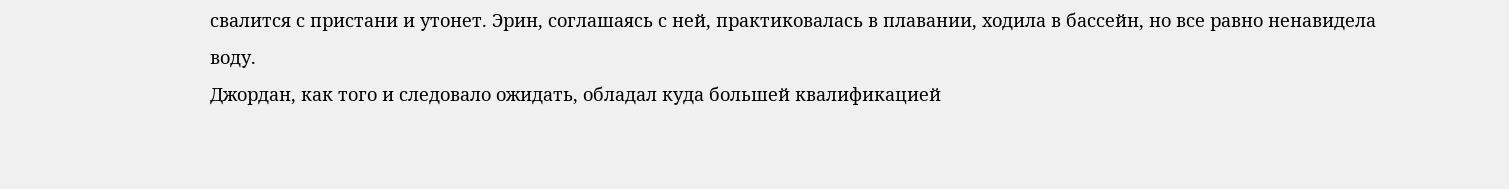свалится с пристани и утонет. Эрин, соглашаясь с ней, практиковалась в плавании, ходила в бассейн, но все равно ненавидела воду.
Джордан, как того и следовало ожидать, обладал куда большей квалификацией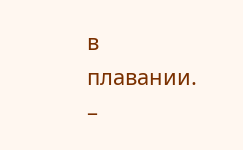в плавании.
–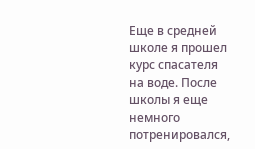Еще в средней школе я прошел курс спасателя на воде. После школы я еще немного потренировался,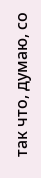так что, думаю, со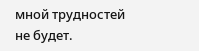мной трудностей не будет.